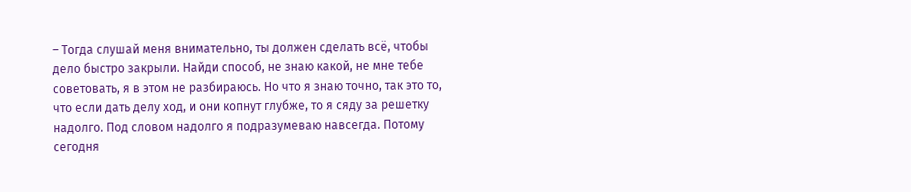– Тогда слушай меня внимательно, ты должен сделать всё, чтобы дело быстро закрыли. Найди способ, не знаю какой, не мне тебе советовать, я в этом не разбираюсь. Но что я знаю точно, так это то, что если дать делу ход, и они копнут глубже, то я сяду за решетку надолго. Под словом надолго я подразумеваю навсегда. Потому сегодня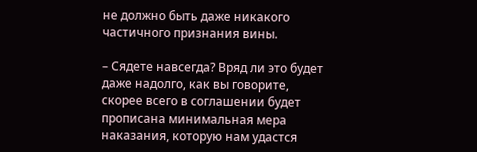не должно быть даже никакого частичного признания вины.

– Сядете навсегда? Вряд ли это будет даже надолго, как вы говорите, скорее всего в соглашении будет прописана минимальная мера наказания, которую нам удастся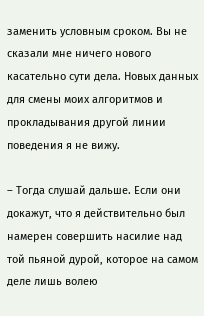заменить условным сроком. Вы не сказали мне ничего нового касательно сути дела. Новых данных для смены моих алгоритмов и прокладывания другой линии поведения я не вижу.

– Тогда слушай дальше. Если они докажут, что я действительно был намерен совершить насилие над той пьяной дурой, которое на самом деле лишь волею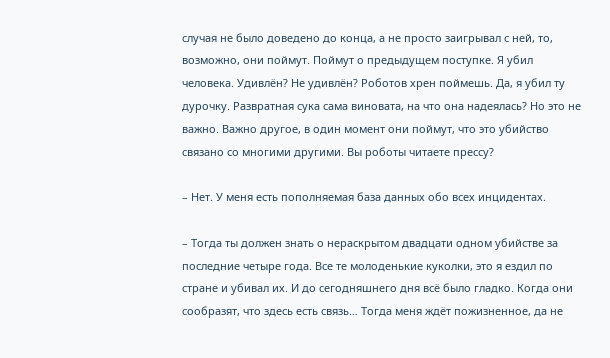случая не было доведено до конца, а не просто заигрывал с ней, то, возможно, они поймут. Поймут о предыдущем поступке. Я убил человека. Удивлён? Не удивлён? Роботов хрен поймешь. Да, я убил ту дурочку. Развратная сука сама виновата, на что она надеялась? Но это не важно. Важно другое, в один момент они поймут, что это убийство связано со многими другими. Вы роботы читаете прессу?

– Нет. У меня есть пополняемая база данных обо всех инцидентах.

– Тогда ты должен знать о нераскрытом двадцати одном убийстве за последние четыре года. Все те молоденькие куколки, это я ездил по стране и убивал их. И до сегодняшнего дня всё было гладко. Когда они сообразят, что здесь есть связь… Тогда меня ждёт пожизненное, да не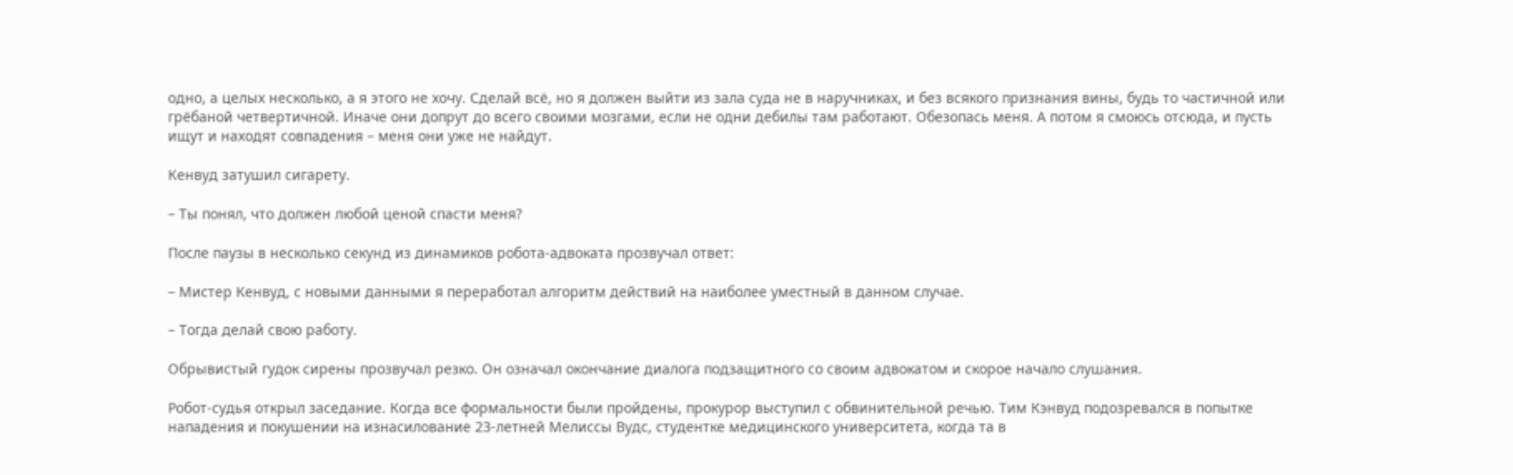одно, а целых несколько, а я этого не хочу. Сделай всё, но я должен выйти из зала суда не в наручниках, и без всякого признания вины, будь то частичной или грёбаной четвертичной. Иначе они допрут до всего своими мозгами, если не одни дебилы там работают. Обезопась меня. А потом я смоюсь отсюда, и пусть ищут и находят совпадения – меня они уже не найдут.

Кенвуд затушил сигарету.

– Ты понял, что должен любой ценой спасти меня?

После паузы в несколько секунд из динамиков робота-адвоката прозвучал ответ:

– Мистер Кенвуд, с новыми данными я переработал алгоритм действий на наиболее уместный в данном случае.

– Тогда делай свою работу.

Обрывистый гудок сирены прозвучал резко. Он означал окончание диалога подзащитного со своим адвокатом и скорое начало слушания.

Робот-судья открыл заседание. Когда все формальности были пройдены, прокурор выступил с обвинительной речью. Тим Кэнвуд подозревался в попытке нападения и покушении на изнасилование 23-летней Мелиссы Вудс, студентке медицинского университета, когда та в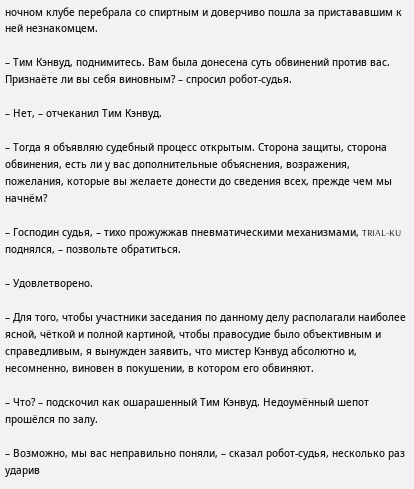ночном клубе перебрала со спиртным и доверчиво пошла за пристававшим к ней незнакомцем.

– Тим Кэнвуд, поднимитесь. Вам была донесена суть обвинений против вас. Признаёте ли вы себя виновным? – спросил робот-судья.

– Нет, – отчеканил Тим Кэнвуд.

– Тогда я объявляю судебный процесс открытым. Сторона защиты, сторона обвинения, есть ли у вас дополнительные объяснения, возражения, пожелания, которые вы желаете донести до сведения всех, прежде чем мы начнём?

– Господин судья, – тихо прожужжав пневматическими механизмами, TRIAL-KU поднялся, – позвольте обратиться.

– Удовлетворено.

– Для того, чтобы участники заседания по данному делу располагали наиболее ясной, чёткой и полной картиной, чтобы правосудие было объективным и справедливым, я вынужден заявить, что мистер Кэнвуд абсолютно и, несомненно, виновен в покушении, в котором его обвиняют.

– Что? – подскочил как ошарашенный Тим Кэнвуд. Недоумённый шепот прошёлся по залу.

– Возможно, мы вас неправильно поняли, – сказал робот-судья, несколько раз ударив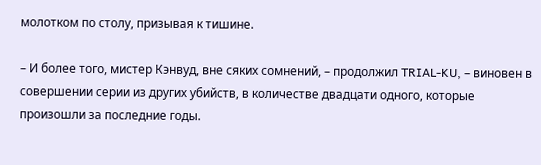молотком по столу, призывая к тишине.

– И более того, мистер Кэнвуд, вне сяких сомнений, – продолжил TRIAL-KU, – виновен в совершении серии из других убийств, в количестве двадцати одного, которые произошли за последние годы.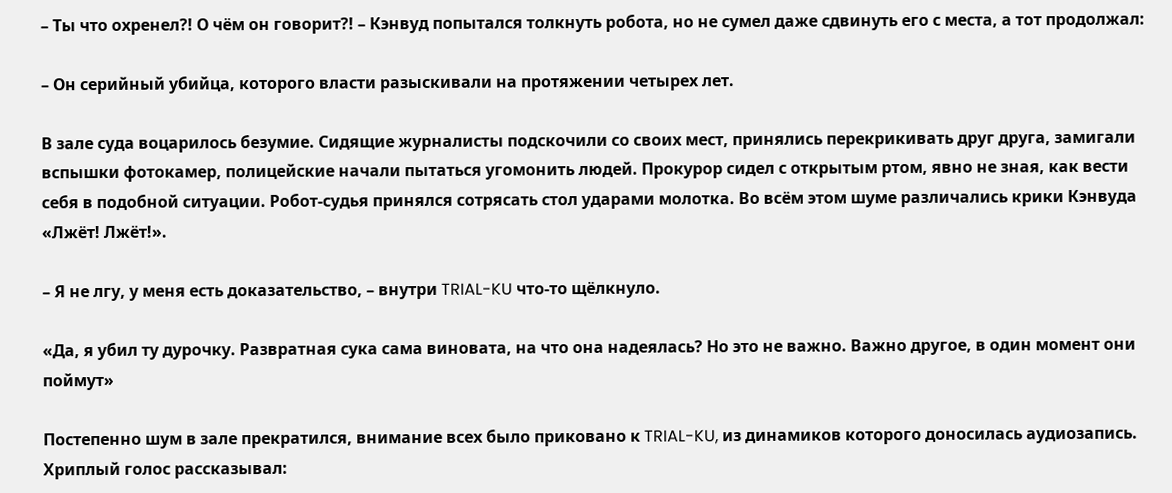– Ты что охренел?! О чём он говорит?! – Кэнвуд попытался толкнуть робота, но не сумел даже сдвинуть его с места, а тот продолжал:

– Он серийный убийца, которого власти разыскивали на протяжении четырех лет.

В зале суда воцарилось безумие. Сидящие журналисты подскочили со своих мест, принялись перекрикивать друг друга, замигали вспышки фотокамер, полицейские начали пытаться угомонить людей. Прокурор сидел с открытым ртом, явно не зная, как вести себя в подобной ситуации. Робот-судья принялся сотрясать стол ударами молотка. Во всём этом шуме различались крики Кэнвуда «Лжёт! Лжёт!».

– Я не лгу, у меня есть доказательство, – внутри TRIAL-KU что-то щёлкнуло.

«Да, я убил ту дурочку. Развратная сука сама виновата, на что она надеялась? Но это не важно. Важно другое, в один момент они поймут»

Постепенно шум в зале прекратился, внимание всех было приковано к TRIAL-KU, из динамиков которого доносилась аудиозапись. Хриплый голос рассказывал: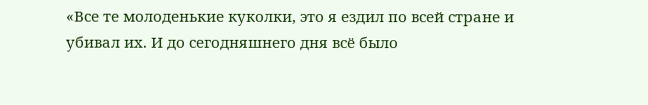«Все те молоденькие куколки, это я ездил по всей стране и убивал их. И до сегодняшнего дня всё было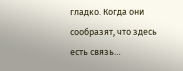гладко. Когда они сообразят, что здесь есть связь…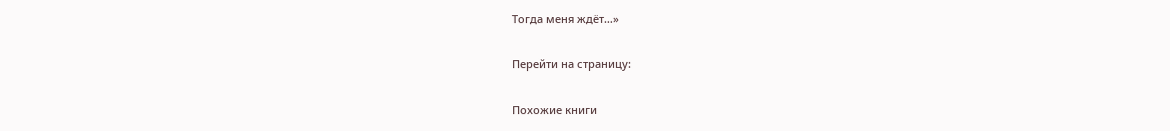Тогда меня ждёт…»

Перейти на страницу:

Похожие книги